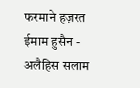फरमाने हज़रत ईमाम हुसैन - अलैहिस सलाम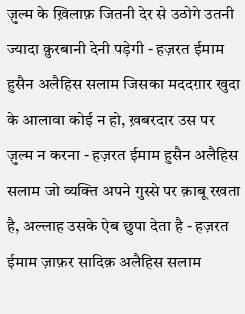ज़ुल्म के ख़िलाफ़ जितनी देर से उठोगे उतनी ज्यादा क़ुरबानी देनी पड़ेगी - हज़रत ईमाम हुसैन अलैहिस सलाम जिसका मददग़ार खुदा के आलावा कोई न हो, ख़बरदार उस पर ज़ुल्म न करना - हज़रत ईमाम हुसैन अलैहिस सलाम जो व्यक्ति अपने गुस्से पर क़ाबू रखता है, अल्लाह उसके ऐब छुपा देता है - हज़रत ईमाम ज़ाफ़र सादिक़ अलैहिस सलाम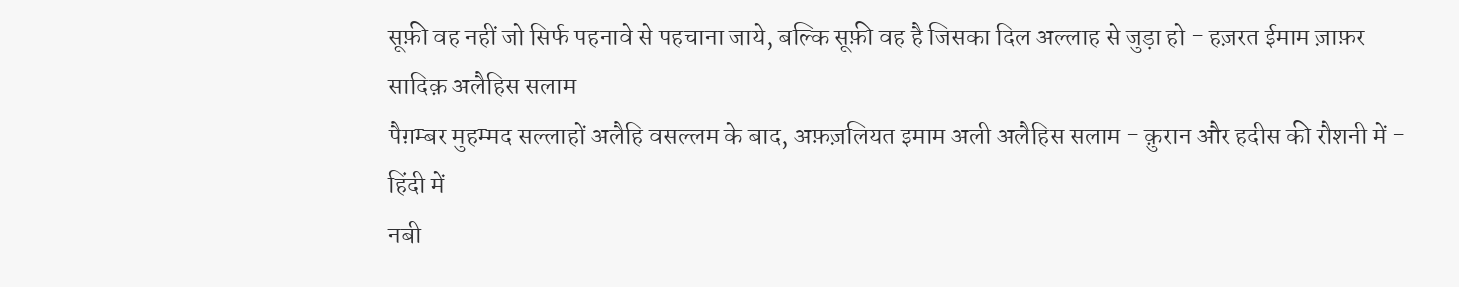सूफ़ी वह नहीं जो सिर्फ पहनावे से पहचाना जाये, बल्कि सूफ़ी वह है जिसका दिल अल्लाह से जुड़ा हो - हज़रत ईमाम ज़ाफ़र सादिक़ अलैहिस सलाम
पैग़म्बर मुहम्मद सल्लाहों अलैहि वसल्लम के बाद, अफ़ज़लियत इमाम अली अलैहिस सलाम - क़ुरान और हदीस की रौशनी में - हिंदी में
नबी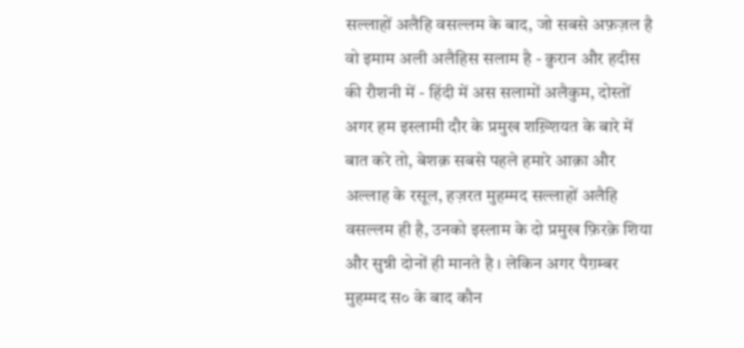सल्लाहों अलैहि वसल्लम के बाद, जो सबसे अफ़ज़ल है वो इमाम अली अलैहिस सलाम है - क़ुरान और हदीस की रौशनी में - हिंदी में अस सलामों अलैकुम, दोस्तों अगर हम इस्लामी दौर के प्रमुख शख़्शियत के बारे में बात करे तो, बेशक़ सबसे पहले हमारे आक़ा और अल्लाह के रसूल, हज़रत मुहम्मद सल्लाहों अलैहि वसल्लम ही है, उनको इस्लाम के दो प्रमुख फ़िरक़े शिया और सुन्नी दोनों ही मानते है । लेकिन अगर पैग़म्बर मुहम्मद स० के बाद कौन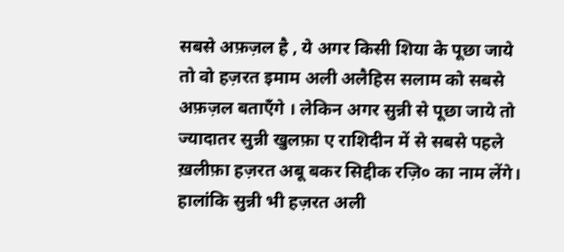सबसे अफ़ज़ल है , ये अगर किसी शिया के पूछा जाये तो वो हज़रत इमाम अली अलैहिस सलाम को सबसे अफ़ज़ल बताएँगे । लेकिन अगर सुन्नी से पूछा जाये तो ज्यादातर सुन्नी खुलफ़ा ए राशिदीन में से सबसे पहले ख़लीफ़ा हज़रत अबू बकर सिद्दीक रज़ि० का नाम लेंगे। हालांकि सुन्नी भी हज़रत अली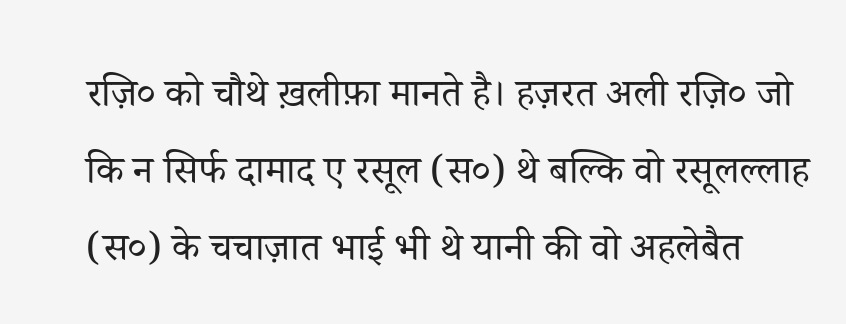रज़ि० को चौथे ख़लीफ़ा मानते है। हज़रत अली रज़ि० जो कि न सिर्फ दामाद ए रसूल (स०) थे बल्कि वो रसूलल्लाह (स०) के चचाज़ात भाई भी थे यानी की वो अहलेबैत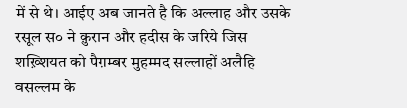में से थे। आईए अब जानते है कि अल्लाह और उसके रसूल स० ने क़ुरान और हदीस के जरिये जिस शख़्शियत को पैग़म्बर मुहम्मद सल्लाहों अलैहि वसल्लम के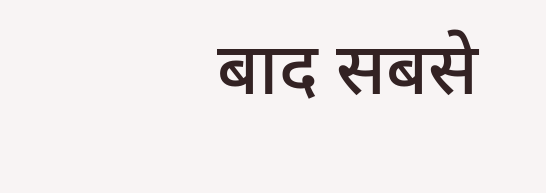बाद सबसे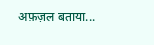अफ़ज़ल बताया...